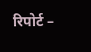रिपोर्ट –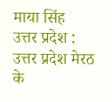माया सिंह
उत्तर प्रदेश : उत्तर प्रदेश मेरठ के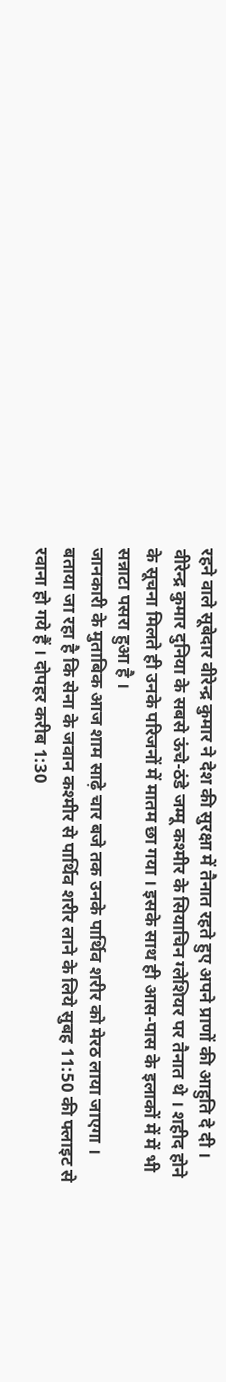रहने वाले सूबेदार वीरेन्द्र कुमार ने देश की सुरक्षा में तैनात रहते हुए अपने प्राणों की आहुति दे दी । वीरेन्द्र कुमार दुनिया के सबसे ऊंचे-ठंडे जम्मू कश्मीर के सियाचिन ग्लेशियर पर तैनात थे । शहीद होने के सूचना मिलते ही उनके परिजनों में मातम छा गया । इसके साथ ही आस-पास के इलाकों में में भी सन्नाटा पसरा हुआ है ।
जानकारी के मुताबिक आज शाम साढ़े चार बजे तक उनके पार्थिव शरीर को मेरठ लाया जाएगा । बताया जा रहा है कि सेना के जवान कश्मीर से पार्थिव शरीर लाने के लिये सुबह 11:50 की फ्लाइट से रवाना हो गये हैं । दोपहर करीब 1:30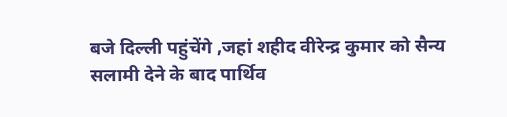बजे दिल्ली पहुंचेंगे ,जहां शहीद वीरेन्द्र कुमार को सैन्य सलामी देने के बाद पार्थिव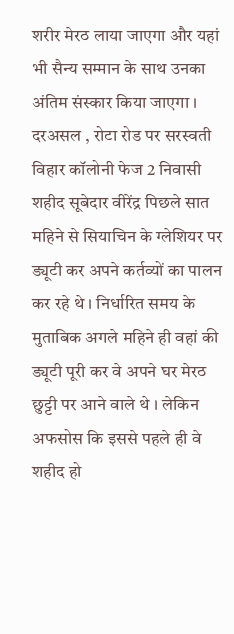शरीर मेरठ लाया जाएगा और यहां भी सैन्य सम्मान के साथ उनका अंतिम संस्कार किया जाएगा ।
दरअसल , रोटा रोड पर सरस्वती विहार कॉलोनी फेज 2 निवासी शहीद सूबेदार वीरेंद्र पिछले सात महिने से सियाचिन के ग्लेशियर पर ड्यूटी कर अपने कर्तव्यों का पालन कर रहे थे । निर्धारित समय के मुताबिक अगले महिने ही वहां की ड्यूटी पूरी कर वे अपने घर मेरठ छुट्टी पर आने वाले थे । लेकिन अफसोस कि इससे पहले ही वे शहीद हो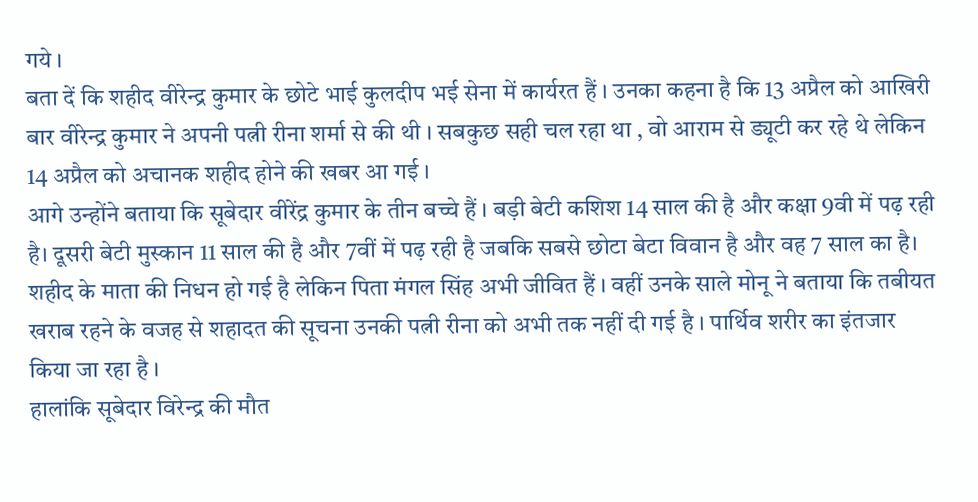गये ।
बता दें कि शहीद वीरेन्द्र कुमार के छोटे भाई कुलदीप भई सेना में कार्यरत हैं । उनका कहना है कि 13 अप्रैल को आखिरी बार वीरेन्द्र कुमार ने अपनी पत्नी रीना शर्मा से की थी । सबकुछ सही चल रहा था , वो आराम से ड्यूटी कर रहे थे लेकिन 14 अप्रैल को अचानक शहीद होने की खबर आ गई ।
आगे उन्होंने बताया कि सूबेदार वीरेंद्र कुमार के तीन बच्चे हैं । बड़ी बेटी कशिश 14 साल की है और कक्षा 9वी में पढ़ रही है। दूसरी बेटी मुस्कान 11 साल की है और 7वीं में पढ़ रही है जबकि सबसे छोटा बेटा विवान है और वह 7 साल का है। शहीद के माता की निधन हो गई है लेकिन पिता मंगल सिंह अभी जीवित हैं । वहीं उनके साले मोनू ने बताया कि तबीयत खराब रहने के वजह से शहादत की सूचना उनकी पत्नी रीना को अभी तक नहीं दी गई है । पार्थिव शरीर का इंतजार किया जा रहा है ।
हालांकि सूबेदार विरेन्द्र की मौत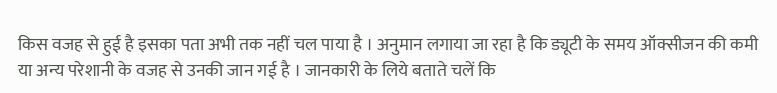किस वजह से हुई है इसका पता अभी तक नहीं चल पाया है । अनुमान लगाया जा रहा है कि ड्यूटी के समय ऑक्सीजन की कमी या अन्य परेशानी के वजह से उनकी जान गई है । जानकारी के लिये बताते चलें कि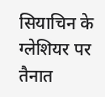सियाचिन के ग्लेशियर पर तैनात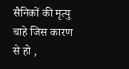सैनिकों की मृत्यु चाहे जिस कारण से हो ,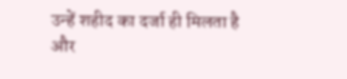उन्हें शहीद का दर्जा ही मिलता है और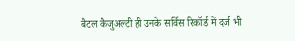बैटल कैजुअल्टी ही उनके सर्विस रिकॉर्ड में दर्ज भी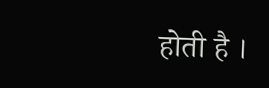होती है ।